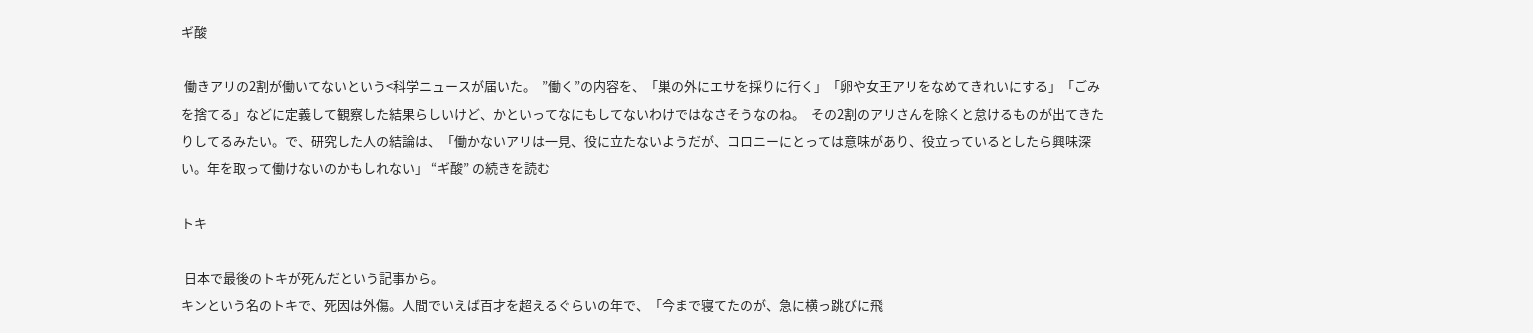ギ酸

 働きアリの2割が働いてないという<科学ニュースが届いた。  ”働く”の内容を、「巣の外にエサを採りに行く」「卵や女王アリをなめてきれいにする」「ごみを捨てる」などに定義して観察した結果らしいけど、かといってなにもしてないわけではなさそうなのね。  その2割のアリさんを除くと怠けるものが出てきたりしてるみたい。で、研究した人の結論は、「働かないアリは一見、役に立たないようだが、コロニーにとっては意味があり、役立っているとしたら興味深い。年を取って働けないのかもしれない」 “ギ酸” の続きを読む

トキ

 日本で最後のトキが死んだという記事から。
キンという名のトキで、死因は外傷。人間でいえば百才を超えるぐらいの年で、「今まで寝てたのが、急に横っ跳びに飛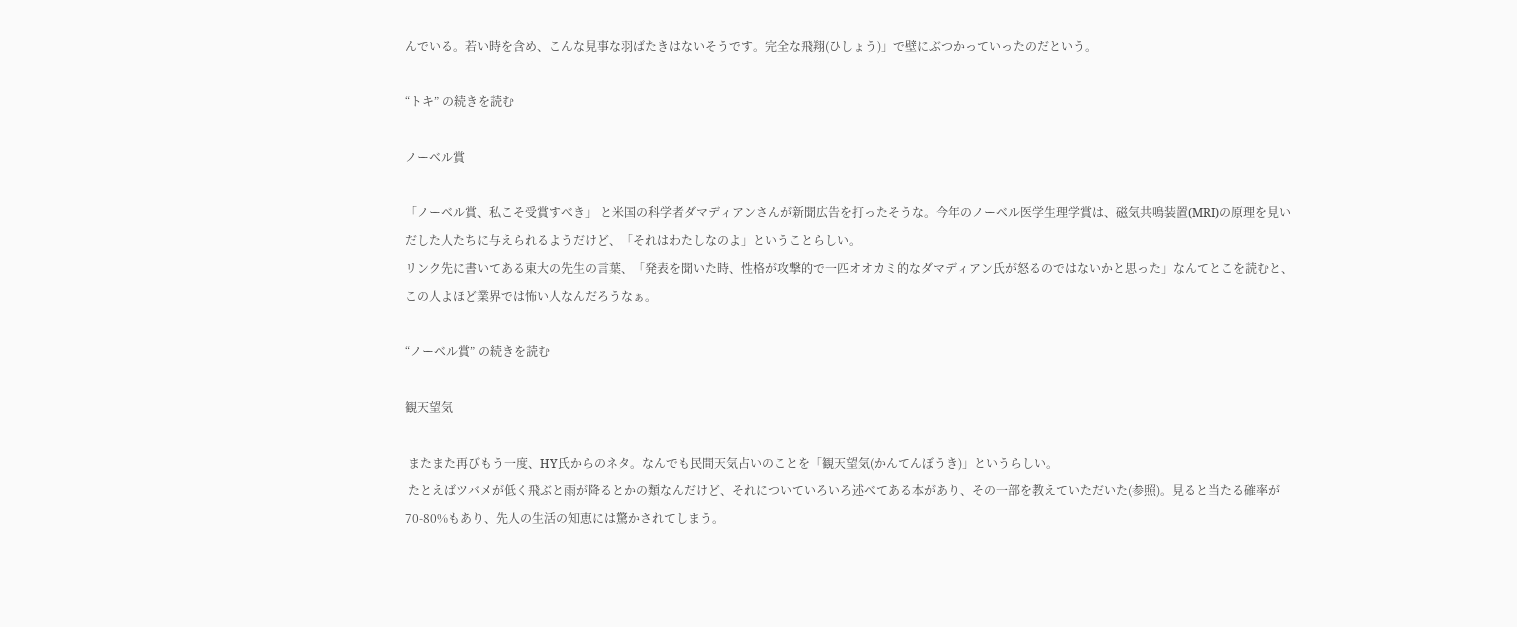んでいる。若い時を含め、こんな見事な羽ばたきはないそうです。完全な飛翔(ひしょう)」で壁にぶつかっていったのだという。

“トキ” の続きを読む

ノーベル賞

「ノーベル賞、私こそ受賞すべき」 と米国の科学者ダマディアンさんが新聞広告を打ったそうな。今年のノーベル医学生理学賞は、磁気共鳴装置(MRI)の原理を見いだした人たちに与えられるようだけど、「それはわたしなのよ」ということらしい。
リンク先に書いてある東大の先生の言葉、「発表を聞いた時、性格が攻撃的で一匹オオカミ的なダマディアン氏が怒るのではないかと思った」なんてとこを読むと、この人よほど業界では怖い人なんだろうなぁ。

“ノーベル賞” の続きを読む

観天望気

 またまた再びもう一度、HY氏からのネタ。なんでも民間天気占いのことを「観天望気(かんてんぼうき)」というらしい。
 たとえばツバメが低く飛ぶと雨が降るとかの類なんだけど、それについていろいろ述べてある本があり、その一部を教えていただいた(参照)。見ると当たる確率が70-80%もあり、先人の生活の知恵には驚かされてしまう。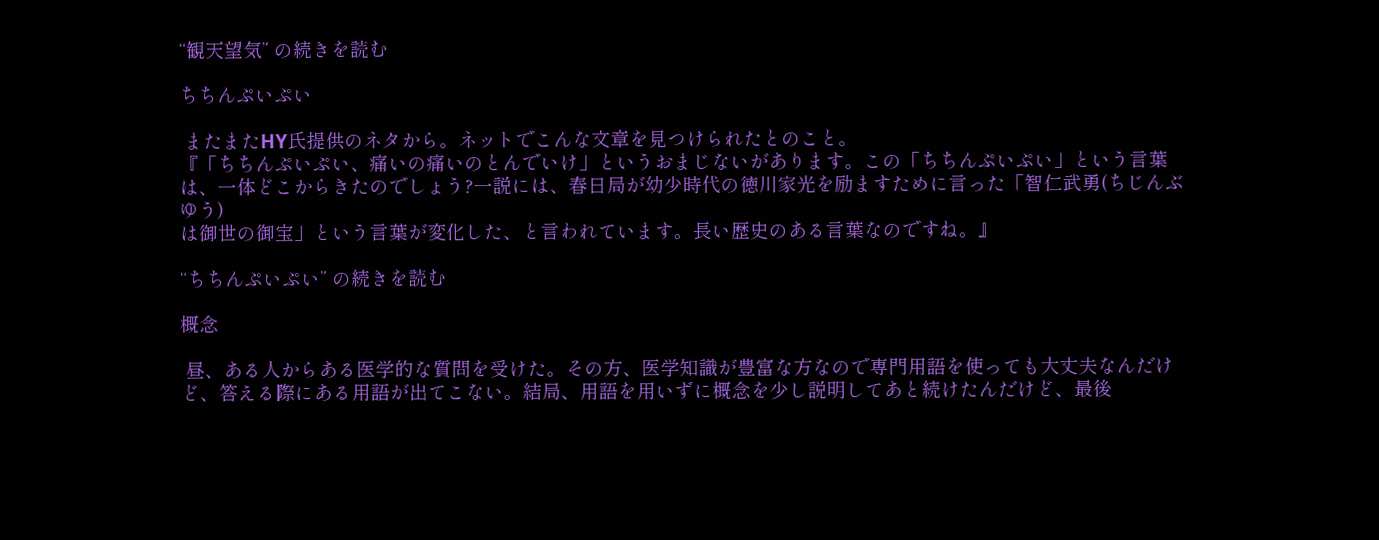“観天望気” の続きを読む

ちちんぷいぷい

 またまたHY氏提供のネタから。ネットでこんな文章を見つけられたとのこと。
『「ちちんぷいぷい、痛いの痛いのとんでいけ」というおまじないがあります。この「ちちんぷいぷい」という言葉は、一体どこからきたのでしょう?一説には、春日局が幼少時代の徳川家光を励ますために言った「智仁武勇(ちじんぶゆう)
は御世の御宝」という言葉が変化した、と言われています。長い歴史のある言葉なのですね。』

“ちちんぷいぷい” の続きを読む

概念

 昼、ある人からある医学的な質問を受けた。その方、医学知識が豊富な方なので専門用語を使っても大丈夫なんだけど、答える際にある用語が出てこない。結局、用語を用いずに概念を少し説明してあと続けたんだけど、最後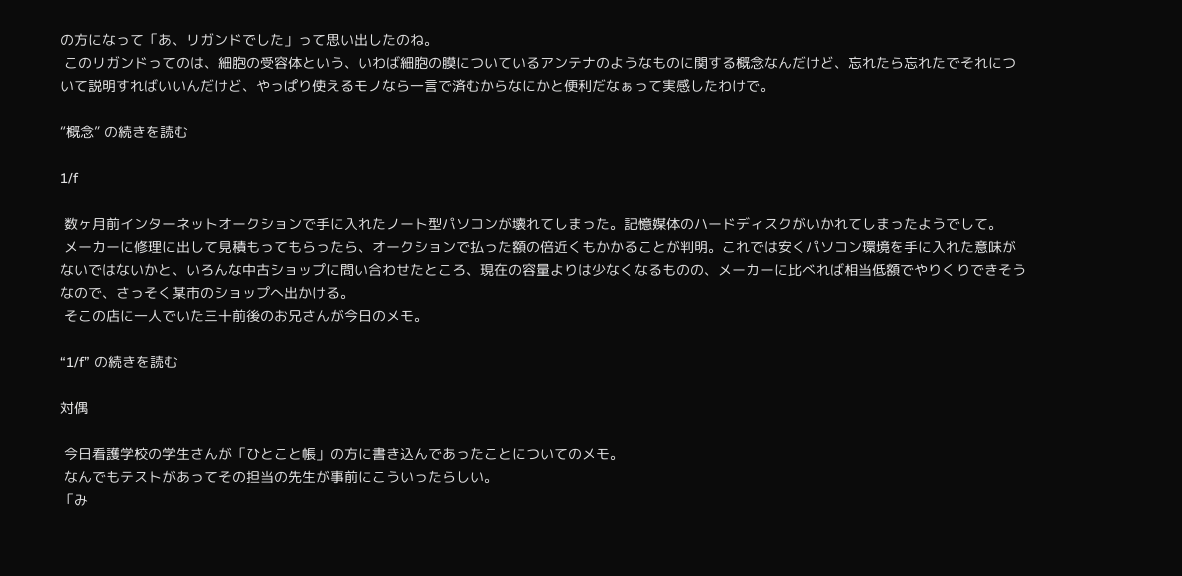の方になって「あ、リガンドでした」って思い出したのね。
 このリガンドってのは、細胞の受容体という、いわば細胞の膜についているアンテナのようなものに関する概念なんだけど、忘れたら忘れたでそれについて説明すればいいんだけど、やっぱり使えるモノなら一言で済むからなにかと便利だなぁって実感したわけで。

“概念” の続きを読む

1/f

 数ヶ月前インターネットオークションで手に入れたノート型パソコンが壊れてしまった。記憶媒体のハードディスクがいかれてしまったようでして。
 メーカーに修理に出して見積もってもらったら、オークションで払った額の倍近くもかかることが判明。これでは安くパソコン環境を手に入れた意味がないではないかと、いろんな中古ショップに問い合わせたところ、現在の容量よりは少なくなるものの、メーカーに比べれば相当低額でやりくりできそうなので、さっそく某市のショップへ出かける。
 そこの店に一人でいた三十前後のお兄さんが今日のメモ。

“1/f” の続きを読む

対偶

 今日看護学校の学生さんが「ひとこと帳」の方に書き込んであったことについてのメモ。
 なんでもテストがあってその担当の先生が事前にこういったらしい。
「み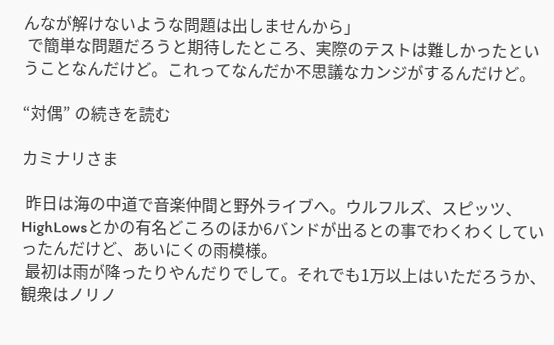んなが解けないような問題は出しませんから」
 で簡単な問題だろうと期待したところ、実際のテストは難しかったということなんだけど。これってなんだか不思議なカンジがするんだけど。

“対偶” の続きを読む

カミナリさま

 昨日は海の中道で音楽仲間と野外ライブへ。ウルフルズ、スピッツ、HighLowsとかの有名どころのほか6バンドが出るとの事でわくわくしていったんだけど、あいにくの雨模様。
 最初は雨が降ったりやんだりでして。それでも1万以上はいただろうか、観衆はノリノ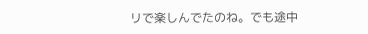リで楽しんでたのね。でも途中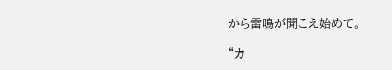から雷鳴が聞こえ始めて。

“カ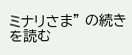ミナリさま” の続きを読む